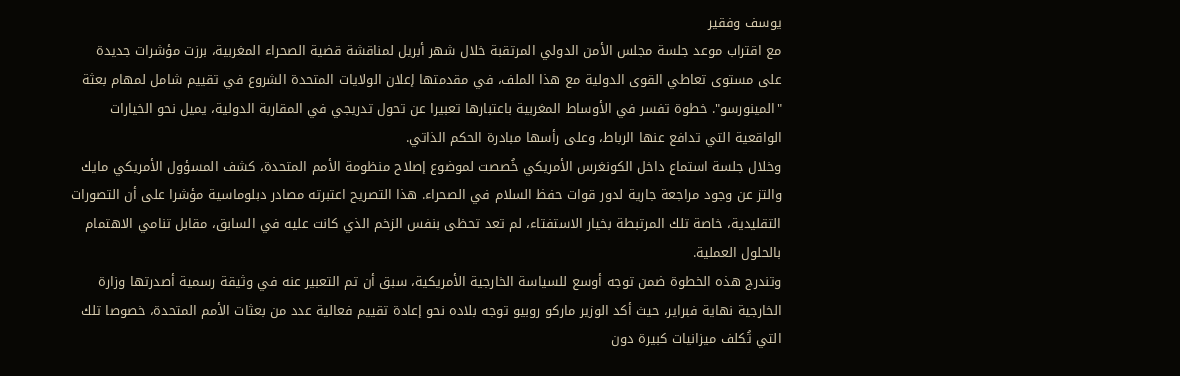يوسف وفقير
مع اقتراب موعد جلسة مجلس الأمن الدولي المرتقبة خلال شهر أبريل لمناقشة قضية الصحراء المغربية، برزت مؤشرات جديدة على مستوى تعاطي القوى الدولية مع هذا الملف، في مقدمتها إعلان الولايات المتحدة الشروع في تقييم شامل لمهام بعثة "المينورسو". خطوة تفسر في الأوساط المغربية باعتبارها تعبيرا عن تحول تدريجي في المقاربة الدولية، يميل نحو الخيارات الواقعية التي تدافع عنها الرباط، وعلى رأسها مبادرة الحكم الذاتي.
وخلال جلسة استماع داخل الكونغرس الأمريكي خُصصت لموضوع إصلاح منظومة الأمم المتحدة، كشف المسؤول الأمريكي مايك والتز عن وجود مراجعة جارية لدور قوات حفظ السلام في الصحراء. هذا التصريح اعتبرته مصادر دبلوماسية مؤشرا على أن التصورات التقليدية، خاصة تلك المرتبطة بخيار الاستفتاء، لم تعد تحظى بنفس الزخم الذي كانت عليه في السابق، مقابل تنامي الاهتمام بالحلول العملية.
وتندرج هذه الخطوة ضمن توجه أوسع للسياسة الخارجية الأمريكية، سبق أن تم التعبير عنه في وثيقة رسمية أصدرتها وزارة الخارجية نهاية فبراير، حيث أكد الوزير ماركو روبيو توجه بلاده نحو إعادة تقييم فعالية عدد من بعثات الأمم المتحدة، خصوصا تلك التي تُكلف ميزانيات كبيرة دون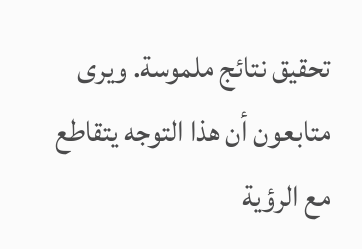تحقيق نتائج ملموسة. ويرى متابعون أن هذا التوجه يتقاطع مع الرؤية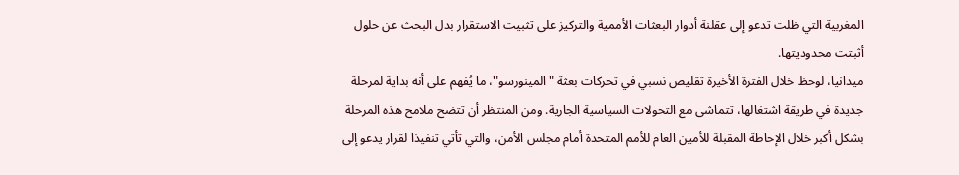المغربية التي ظلت تدعو إلى عقلنة أدوار البعثات الأممية والتركيز على تثبيت الاستقرار بدل البحث عن حلول أثبتت محدوديتها.
ميدانيا، لوحظ خلال الفترة الأخيرة تقليص نسبي في تحركات بعثة "المينورسو"، ما يُفهم على أنه بداية لمرحلة جديدة في طريقة اشتغالها، تتماشى مع التحولات السياسية الجارية. ومن المنتظر أن تتضح ملامح هذه المرحلة بشكل أكبر خلال الإحاطة المقبلة للأمين العام للأمم المتحدة أمام مجلس الأمن، والتي تأتي تنفيذا لقرار يدعو إلى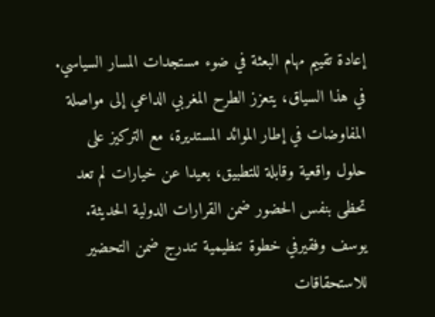إعادة تقييم مهام البعثة في ضوء مستجدات المسار السياسي.
في هذا السياق، يتعزز الطرح المغربي الداعي إلى مواصلة المفاوضات في إطار الموائد المستديرة، مع التركيز على حلول واقعية وقابلة للتطبيق، بعيدا عن خيارات لم تعد تحظى بنفس الحضور ضمن القرارات الدولية الحديثة.
يوسف وفقيرفي خطوة تنظيمية تندرج ضمن التحضير للاستحقاقات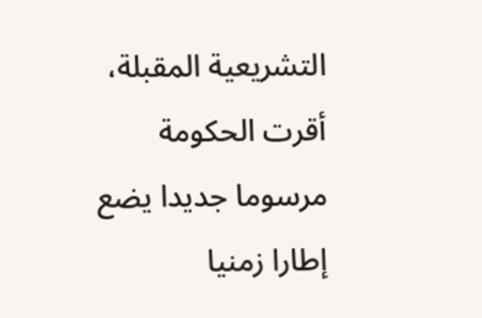التشريعية المقبلة، أقرت الحكومة مرسوما جديدا يضع إطارا زمنيا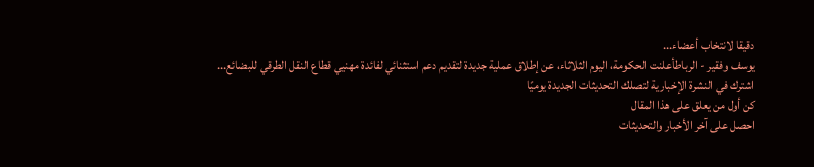دقيقا لانتخاب أعضاء...
يوسف وفقير - الرباطأعلنت الحكومة، اليوم الثلاثاء، عن إطلاق عملية جديدة لتقديم دعم استثنائي لفائدة مهنيي قطاع النقل الطرقي للبضائع...
اشترك في النشرة الإخبارية لتصلك التحديثات الجديدة يوميًا
كن أول من يعلق على هذا المقال
احصل على آخر الأخبار والتحديثات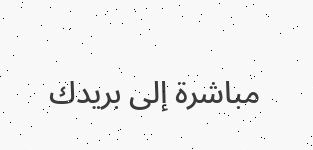مباشرة إلى بريدك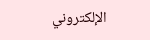الإلكتروني